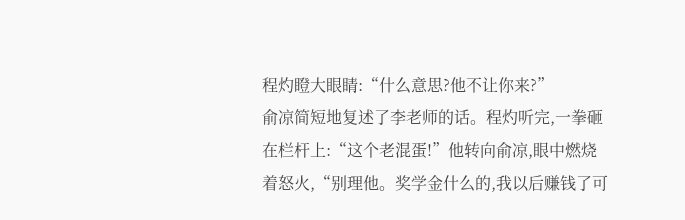程灼瞪大眼睛:“什么意思?他不让你来?”
俞凉简短地复述了李老师的话。程灼听完,一拳砸在栏杆上:“这个老混蛋!”他转向俞凉,眼中燃烧着怒火,“别理他。奖学金什么的,我以后赚钱了可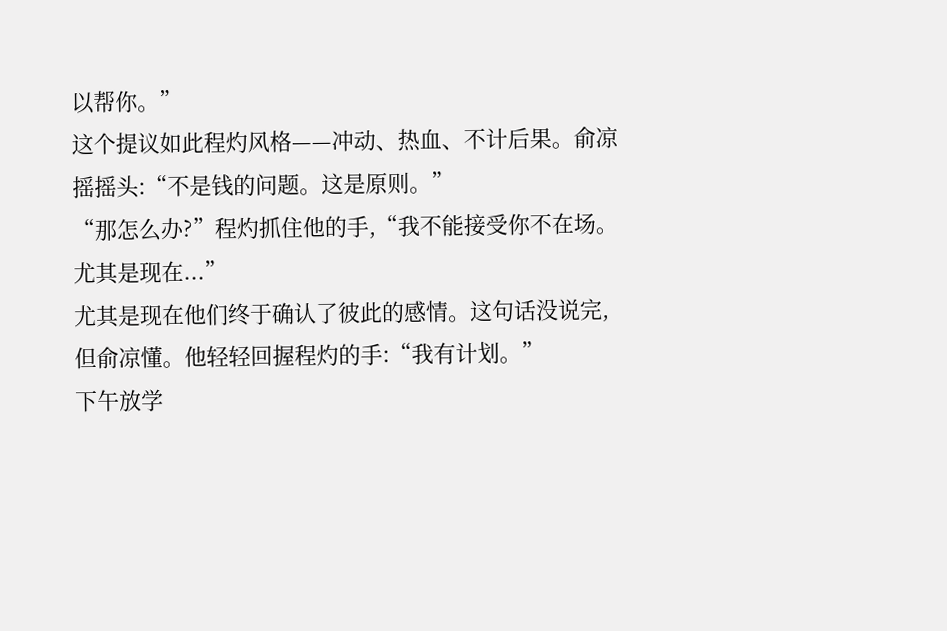以帮你。”
这个提议如此程灼风格——冲动、热血、不计后果。俞凉摇摇头:“不是钱的问题。这是原则。”
“那怎么办?”程灼抓住他的手,“我不能接受你不在场。尤其是现在...”
尤其是现在他们终于确认了彼此的感情。这句话没说完,但俞凉懂。他轻轻回握程灼的手:“我有计划。”
下午放学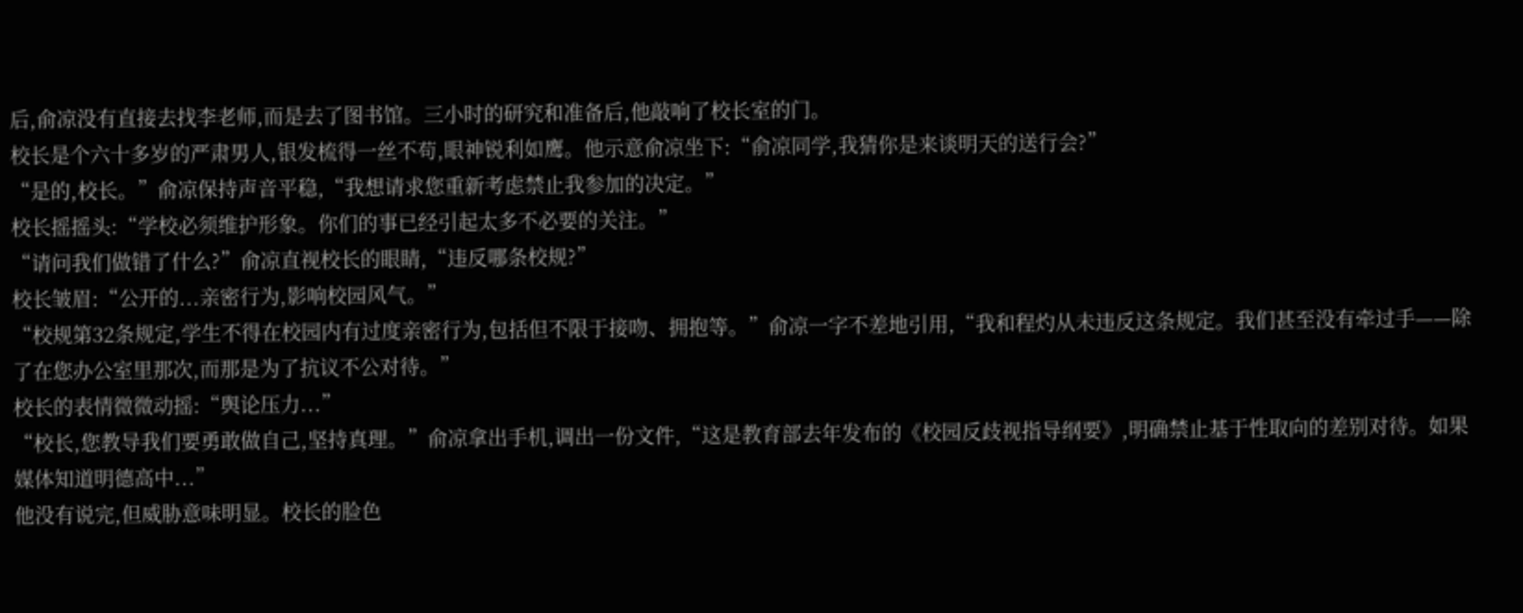后,俞凉没有直接去找李老师,而是去了图书馆。三小时的研究和准备后,他敲响了校长室的门。
校长是个六十多岁的严肃男人,银发梳得一丝不苟,眼神锐利如鹰。他示意俞凉坐下:“俞凉同学,我猜你是来谈明天的送行会?”
“是的,校长。”俞凉保持声音平稳,“我想请求您重新考虑禁止我参加的决定。”
校长摇摇头:“学校必须维护形象。你们的事已经引起太多不必要的关注。”
“请问我们做错了什么?”俞凉直视校长的眼睛,“违反哪条校规?”
校长皱眉:“公开的...亲密行为,影响校园风气。”
“校规第32条规定,学生不得在校园内有过度亲密行为,包括但不限于接吻、拥抱等。”俞凉一字不差地引用,“我和程灼从未违反这条规定。我们甚至没有牵过手——除了在您办公室里那次,而那是为了抗议不公对待。”
校长的表情微微动摇:“舆论压力...”
“校长,您教导我们要勇敢做自己,坚持真理。”俞凉拿出手机,调出一份文件,“这是教育部去年发布的《校园反歧视指导纲要》,明确禁止基于性取向的差别对待。如果媒体知道明德高中...”
他没有说完,但威胁意味明显。校长的脸色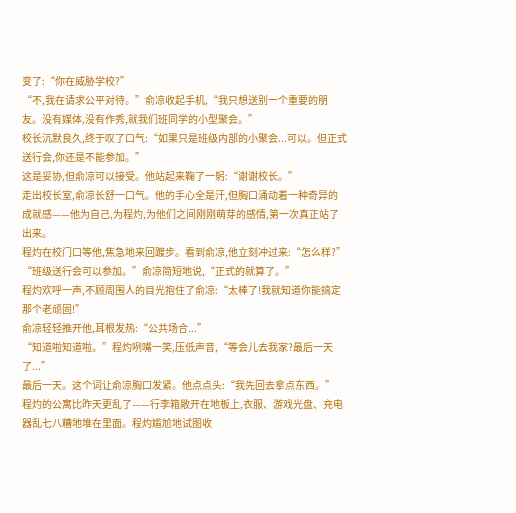变了:“你在威胁学校?”
“不,我在请求公平对待。”俞凉收起手机,“我只想送别一个重要的朋友。没有媒体,没有作秀,就我们班同学的小型聚会。”
校长沉默良久,终于叹了口气:“如果只是班级内部的小聚会...可以。但正式送行会,你还是不能参加。”
这是妥协,但俞凉可以接受。他站起来鞠了一躬:“谢谢校长。”
走出校长室,俞凉长舒一口气。他的手心全是汗,但胸口涌动着一种奇异的成就感——他为自己,为程灼,为他们之间刚刚萌芽的感情,第一次真正站了出来。
程灼在校门口等他,焦急地来回踱步。看到俞凉,他立刻冲过来:“怎么样?”
“班级送行会可以参加。”俞凉简短地说,“正式的就算了。”
程灼欢呼一声,不顾周围人的目光抱住了俞凉:“太棒了!我就知道你能搞定那个老顽固!”
俞凉轻轻推开他,耳根发热:“公共场合...”
“知道啦知道啦。”程灼咧嘴一笑,压低声音,“等会儿去我家?最后一天了...”
最后一天。这个词让俞凉胸口发紧。他点点头:“我先回去拿点东西。”
程灼的公寓比昨天更乱了——行李箱敞开在地板上,衣服、游戏光盘、充电器乱七八糟地堆在里面。程灼尴尬地试图收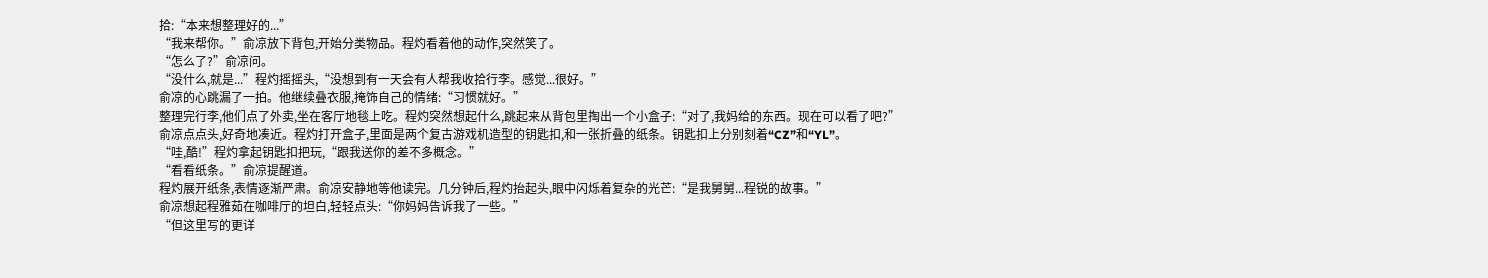拾:“本来想整理好的...”
“我来帮你。”俞凉放下背包,开始分类物品。程灼看着他的动作,突然笑了。
“怎么了?”俞凉问。
“没什么,就是...”程灼摇摇头,“没想到有一天会有人帮我收拾行李。感觉...很好。”
俞凉的心跳漏了一拍。他继续叠衣服,掩饰自己的情绪:“习惯就好。”
整理完行李,他们点了外卖,坐在客厅地毯上吃。程灼突然想起什么,跳起来从背包里掏出一个小盒子:“对了,我妈给的东西。现在可以看了吧?”
俞凉点点头,好奇地凑近。程灼打开盒子,里面是两个复古游戏机造型的钥匙扣,和一张折叠的纸条。钥匙扣上分别刻着“CZ”和“YL”。
“哇,酷!”程灼拿起钥匙扣把玩,“跟我送你的差不多概念。”
“看看纸条。”俞凉提醒道。
程灼展开纸条,表情逐渐严肃。俞凉安静地等他读完。几分钟后,程灼抬起头,眼中闪烁着复杂的光芒:“是我舅舅...程锐的故事。”
俞凉想起程雅茹在咖啡厅的坦白,轻轻点头:“你妈妈告诉我了一些。”
“但这里写的更详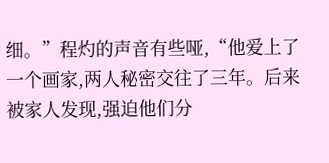细。”程灼的声音有些哑,“他爱上了一个画家,两人秘密交往了三年。后来被家人发现,强迫他们分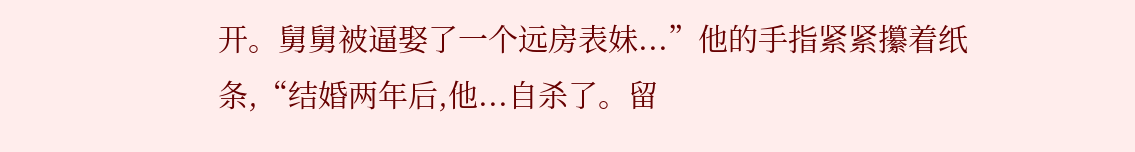开。舅舅被逼娶了一个远房表妹...”他的手指紧紧攥着纸条,“结婚两年后,他...自杀了。留